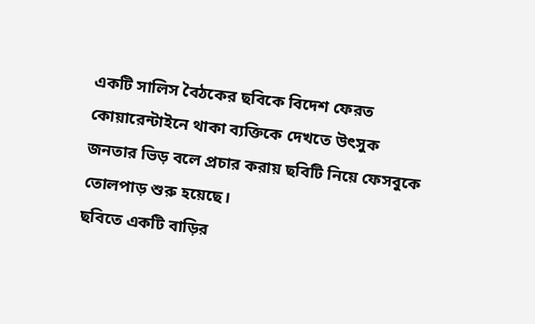একটি সালিস বৈঠকের ছবিকে বিদেশ ফেরত কোয়ারেন্টাইনে থাকা ব্যক্তিকে দেখতে উৎসুক জনতার ভিড় বলে প্রচার করায় ছবিটি নিয়ে ফেসবুকে তোলপাড় শুরু হয়েছে।
ছবিতে একটি বাড়ির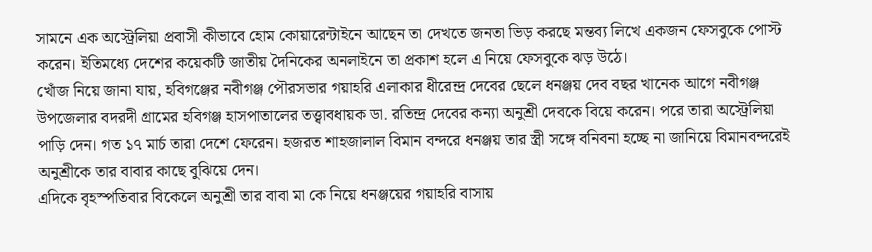সামনে এক অস্ট্রেলিয়া প্রবাসী কীভাবে হোম কোয়ারেন্টাইনে আছেন তা দেখতে জনতা ভিড় করছে মন্তব্য লিখে একজন ফেসবুকে পোস্ট করেন। ইতিমধ্যে দেশের কয়েকটি জাতীয় দৈনিকের অনলাইনে তা প্রকাশ হলে এ নিয়ে ফেসবুকে ঝড় উঠে।
খোঁজ নিয়ে জানা যায়, হবিগঞ্জের নবীগঞ্জ পৌরসভার গয়াহরি এলাকার ধীরেন্দ্র দেবের ছেলে ধনঞ্জয় দেব বছর খানেক আগে নবীগঞ্জ উপজেলার বদরদী গ্রামের হবিগঞ্জ হাসপাতালের তত্ত্বাবধায়ক ডা. রতিন্দ্র দেবের কন্যা অনুশ্রী দেবকে বিয়ে করেন। পরে তারা অস্ট্রেলিয়া পাড়ি দেন। গত ১৭ মার্চ তারা দেশে ফেরেন। হজরত শাহজালাল বিমান বন্দরে ধনঞ্জয় তার স্ত্রী সঙ্গে বনিবনা হচ্ছে না জানিয়ে বিমানবন্দরেই অনুশ্রীকে তার বাবার কাছে বুঝিয়ে দেন।
এদিকে বৃহস্পতিবার বিকেলে অনুশ্রী তার বাবা মা কে নিয়ে ধনঞ্জয়ের গয়াহরি বাসায়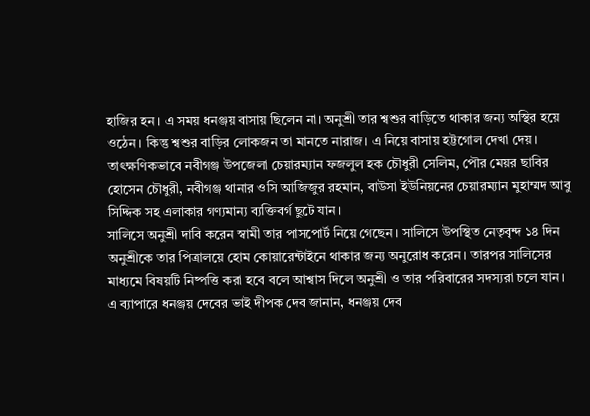হাজির হন। এ সময় ধনঞ্জয় বাসায় ছিলেন না। অনুশ্রী তার শ্বশুর বাড়িতে থাকার জন্য অস্থির হয়ে ওঠেন। কিন্তু শ্বশুর বাড়ির লোকজন তা মানতে নারাজ। এ নিয়ে বাসায় হট্টগোল দেখা দেয়।
তাৎক্ষণিকভাবে নবীগঞ্জ উপজেলা চেয়ারম্যান ফজলুল হক চৌধুরী সেলিম, পৌর মেয়র ছাবির হোসেন চৌধুরী, নবীগঞ্জ থানার ওসি আজিজুর রহমান, বাউসা ইউনিয়নের চেয়ারম্যান মুহাম্মদ আবু সিদ্দিক সহ এলাকার গণ্যমান্য ব্যক্তিবর্গ ছুটে যান।
সালিসে অনুশ্রী দাবি করেন স্বামী তার পাসপোর্ট নিয়ে গেছেন। সালিসে উপস্থিত নেতৃবৃন্দ ১৪ দিন অনুশ্রীকে তার পিত্রালয়ে হোম কোয়ারেন্টাইনে থাকার জন্য অনুরোধ করেন। তারপর সালিসের মাধ্যমে বিষয়টি নিষ্পত্তি করা হবে বলে আশ্বাস দিলে অনুশ্রী ও তার পরিবারের সদস্যরা চলে যান।
এ ব্যাপারে ধনঞ্জয় দেবের ভাই দীপক দেব জানান, ধনঞ্জয় দেব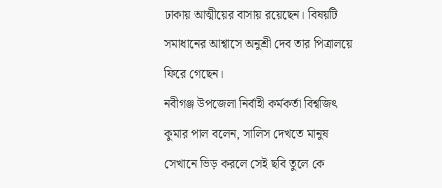ঢাকায় আত্মীয়ের বাসায় রয়েছেন। বিষয়টি সমাধানের আশ্বাসে অনুশ্রী দেব তার পিত্রালয়ে ফিরে গেছেন।
নবীগঞ্জ উপজেলা নির্বাহী কর্মকর্তা বিশ্বজিৎ কুমার পাল বলেন, সালিস দেখতে মানুষ সেখানে ভিড় করলে সেই ছবি তুলে কে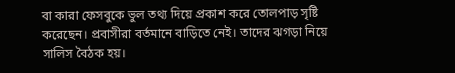বা কারা ফেসবুকে ভুল তথ্য দিয়ে প্রকাশ করে তোলপাড় সৃষ্টি করেছেন। প্রবাসীরা বর্তমানে বাড়িতে নেই। তাদের ঝগড়া নিয়ে সালিস বৈঠক হয়।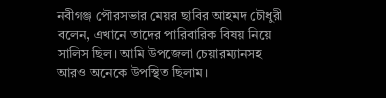নবীগঞ্জ পৌরসভার মেয়র ছাবির আহমদ চৌধুরী বলেন, এখানে তাদের পারিবারিক বিষয় নিয়ে সালিস ছিল। আমি উপজেলা চেয়ারম্যানসহ আরও অনেকে উপস্থিত ছিলাম।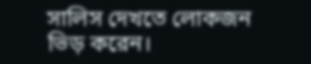সালিস দেখতে লোকজন ভিড় করেন।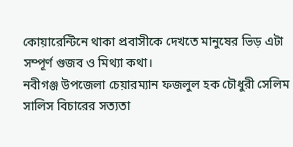কোয়ারেন্টিনে থাকা প্রবাসীকে দেখতে মানুষের ভিড় এটা সম্পূর্ণ গুজব ও মিথ্যা কথা।
নবীগঞ্জ উপজেলা চেয়ারম্যান ফজলুল হক চৌধুরী সেলিম সালিস বিচারের সত্যতা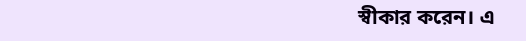স্বীকার করেন। এ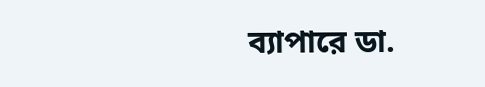ব্যাপারে ডা.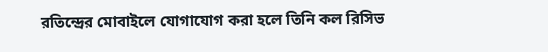রতিন্দ্রের মোবাইলে যোগাযোগ করা হলে তিনি কল রিসিভ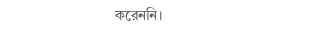করেননি।